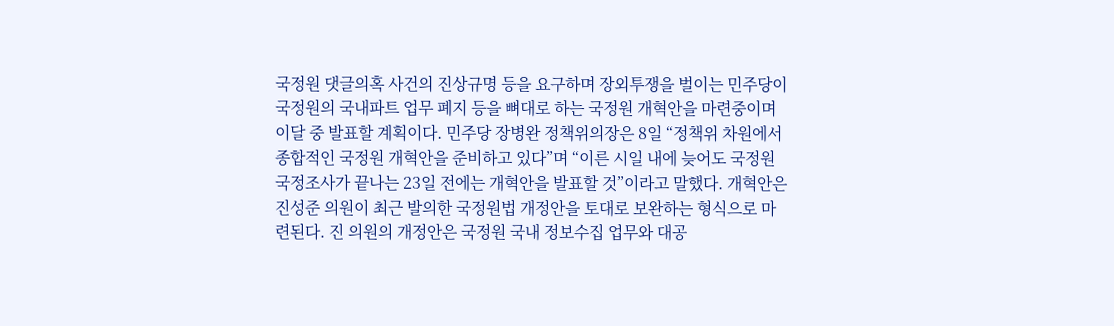국정원 댓글의혹 사건의 진상규명 등을 요구하며 장외투쟁을 벌이는 민주당이 국정원의 국내파트 업무 폐지 등을 뼈대로 하는 국정원 개혁안을 마련중이며 이달 중 발표할 계획이다. 민주당 장병완 정책위의장은 8일 “정책위 차원에서 종합적인 국정원 개혁안을 준비하고 있다”며 “이른 시일 내에 늦어도 국정원 국정조사가 끝나는 23일 전에는 개혁안을 발표할 것”이라고 말했다. 개혁안은 진성준 의원이 최근 발의한 국정원법 개정안을 토대로 보완하는 형식으로 마련된다. 진 의원의 개정안은 국정원 국내 정보수집 업무와 대공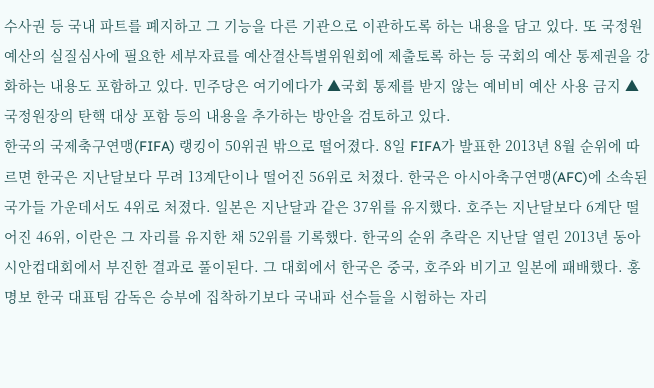수사권 등 국내 파트를 폐지하고 그 기능을 다른 기관으로 이관하도록 하는 내용을 담고 있다. 또 국정원 예산의 실질심사에 필요한 세부자료를 예산결산특별위원회에 제출토록 하는 등 국회의 예산 통제권을 강화하는 내용도 포함하고 있다. 민주당은 여기에다가 ▲국회 통제를 받지 않는 예비비 예산 사용 금지 ▲국정원장의 탄핵 대상 포함 등의 내용을 추가하는 방안을 검토하고 있다.
한국의 국제축구연맹(FIFA) 랭킹이 50위권 밖으로 떨어졌다. 8일 FIFA가 발표한 2013년 8월 순위에 따르면 한국은 지난달보다 무려 13계단이나 떨어진 56위로 처졌다. 한국은 아시아축구연맹(AFC)에 소속된 국가들 가운데서도 4위로 처졌다. 일본은 지난달과 같은 37위를 유지했다. 호주는 지난달보다 6계단 떨어진 46위, 이란은 그 자리를 유지한 채 52위를 기록했다. 한국의 순위 추락은 지난달 열린 2013년 동아시안컵대회에서 부진한 결과로 풀이된다. 그 대회에서 한국은 중국, 호주와 비기고 일본에 패배했다. 홍명보 한국 대표팀 감독은 승부에 집착하기보다 국내파 선수들을 시험하는 자리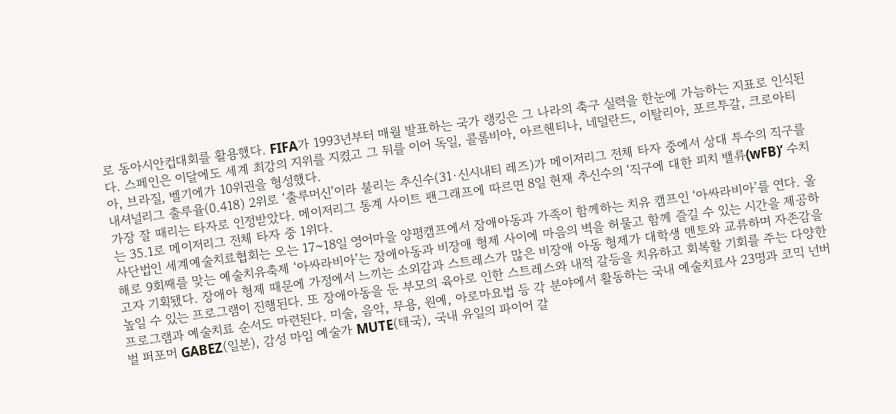로 동아시안컵대회를 활용했다. FIFA가 1993년부터 매월 발표하는 국가 랭킹은 그 나라의 축구 실력을 한눈에 가늠하는 지표로 인식된다. 스페인은 이달에도 세계 최강의 지위를 지켰고 그 뒤를 이어 독일, 콜롬비아, 아르헨티나, 네덜란드, 이탈리아, 포르투갈, 크로아티아, 브라질, 벨기에가 10위권을 형성했다.
내셔널리그 출루율(0.418) 2위로 ‘출루머신’이라 불리는 추신수(31·신시내티 레즈)가 메이저리그 전체 타자 중에서 상대 투수의 직구를 가장 잘 때리는 타자로 인정받았다. 메이저리그 통계 사이트 팬그래프에 따르면 8일 현재 추신수의 ‘직구에 대한 피치 밸류(wFB)’ 수치는 35.1로 메이저리그 전체 타자 중 1위다.
사단법인 세계예술치료협회는 오는 17~18일 영어마을 양평캠프에서 장애아동과 가족이 함께하는 치유 캠프인 ‘아싸라비아’를 연다. 올해로 9회째를 맞는 예술치유축제 ‘아싸라비아’는 장애아동과 비장애 형제 사이에 마음의 벽을 허물고 함께 즐길 수 있는 시간을 제공하고자 기획됐다. 장애아 형제 때문에 가정에서 느끼는 소외감과 스트레스가 많은 비장애 아동 형제가 대학생 멘토와 교류하며 자존감을 높일 수 있는 프로그램이 진행된다. 또 장애아동을 둔 부모의 육아로 인한 스트레스와 내적 갈등을 치유하고 회복할 기회를 주는 다양한 프로그램과 예술치료 순서도 마련된다. 미술, 음악, 무용, 원예, 아로마요법 등 각 분야에서 활동하는 국내 예술치료사 23명과 코믹 넌버벌 퍼포머 GABEZ(일본), 감성 마임 예술가 MUTE(태국), 국내 유일의 파이어 갈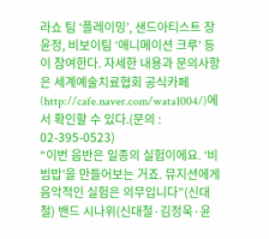라쇼 팀 ‘플레이밍’, 샌드아티스트 장윤정, 비보이팀 ‘애니메이션 크루’ 등이 참여한다. 자세한 내용과 문의사항은 세계예술치료협회 공식카페(http://cafe.naver.com/wata1004/)에서 확인할 수 있다.(문의 : 02-395-0523)
“이번 음반은 일종의 실험이에요. ‘비빔밥’을 만들어보는 거죠. 뮤지션에게 음악적인 실험은 의무입니다”(신대철) 밴드 시나위(신대철·김정욱·윤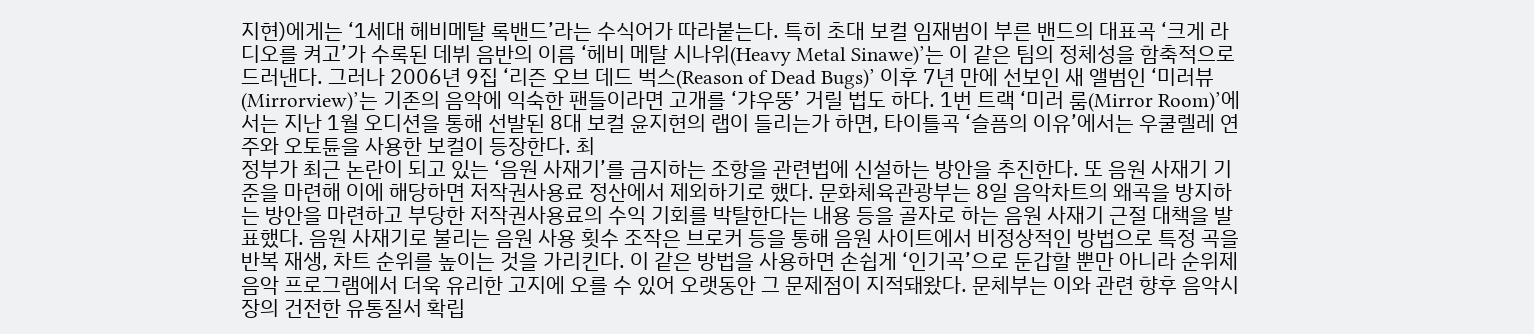지현)에게는 ‘1세대 헤비메탈 록밴드’라는 수식어가 따라붙는다. 특히 초대 보컬 임재범이 부른 밴드의 대표곡 ‘크게 라디오를 켜고’가 수록된 데뷔 음반의 이름 ‘헤비 메탈 시나위(Heavy Metal Sinawe)’는 이 같은 팀의 정체성을 함축적으로 드러낸다. 그러나 2006년 9집 ‘리즌 오브 데드 벅스(Reason of Dead Bugs)’ 이후 7년 만에 선보인 새 앨범인 ‘미러뷰(Mirrorview)’는 기존의 음악에 익숙한 팬들이라면 고개를 ‘갸우뚱’ 거릴 법도 하다. 1번 트랙 ‘미러 룸(Mirror Room)’에서는 지난 1월 오디션을 통해 선발된 8대 보컬 윤지현의 랩이 들리는가 하면, 타이틀곡 ‘슬픔의 이유’에서는 우쿨렐레 연주와 오토튠을 사용한 보컬이 등장한다. 최
정부가 최근 논란이 되고 있는 ‘음원 사재기’를 금지하는 조항을 관련법에 신설하는 방안을 추진한다. 또 음원 사재기 기준을 마련해 이에 해당하면 저작권사용료 정산에서 제외하기로 했다. 문화체육관광부는 8일 음악차트의 왜곡을 방지하는 방안을 마련하고 부당한 저작권사용료의 수익 기회를 박탈한다는 내용 등을 골자로 하는 음원 사재기 근절 대책을 발표했다. 음원 사재기로 불리는 음원 사용 횟수 조작은 브로커 등을 통해 음원 사이트에서 비정상적인 방법으로 특정 곡을 반복 재생, 차트 순위를 높이는 것을 가리킨다. 이 같은 방법을 사용하면 손쉽게 ‘인기곡’으로 둔갑할 뿐만 아니라 순위제 음악 프로그램에서 더욱 유리한 고지에 오를 수 있어 오랫동안 그 문제점이 지적돼왔다. 문체부는 이와 관련 향후 음악시장의 건전한 유통질서 확립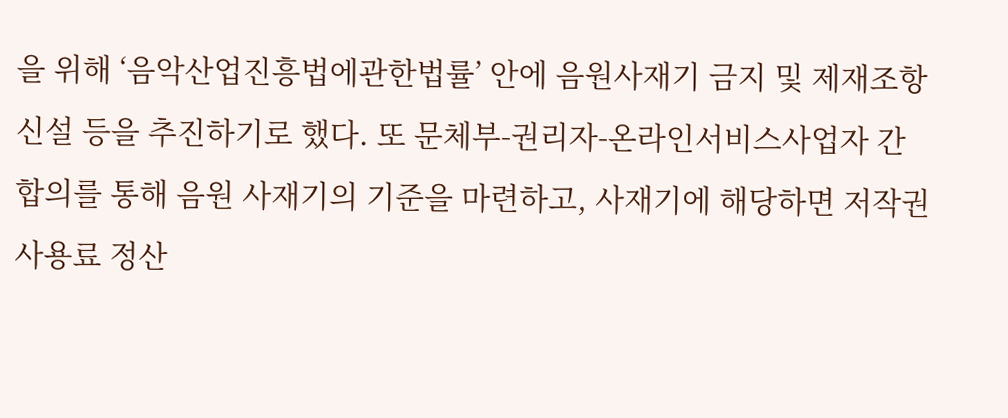을 위해 ‘음악산업진흥법에관한법률’ 안에 음원사재기 금지 및 제재조항 신설 등을 추진하기로 했다. 또 문체부-권리자-온라인서비스사업자 간 합의를 통해 음원 사재기의 기준을 마련하고, 사재기에 해당하면 저작권사용료 정산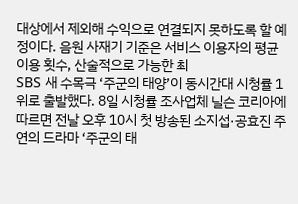대상에서 제외해 수익으로 연결되지 못하도록 할 예정이다. 음원 사재기 기준은 서비스 이용자의 평균 이용 횟수, 산술적으로 가능한 최
SBS 새 수목극 ‘주군의 태양’이 동시간대 시청률 1위로 출발했다. 8일 시청률 조사업체 닐슨 코리아에 따르면 전날 오후 10시 첫 방송된 소지섭·공효진 주연의 드라마 ‘주군의 태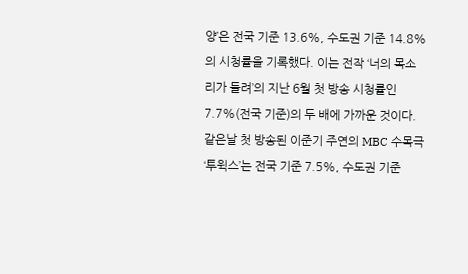양’은 전국 기준 13.6%, 수도권 기준 14.8%의 시청률을 기록했다. 이는 전작 ‘너의 목소리가 들려’의 지난 6월 첫 방송 시청률인 7.7%(전국 기준)의 두 배에 가까운 것이다. 같은날 첫 방송된 이준기 주연의 MBC 수목극 ‘투윅스’는 전국 기준 7.5%, 수도권 기준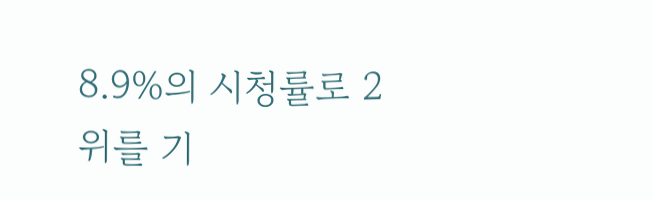8.9%의 시청률로 2위를 기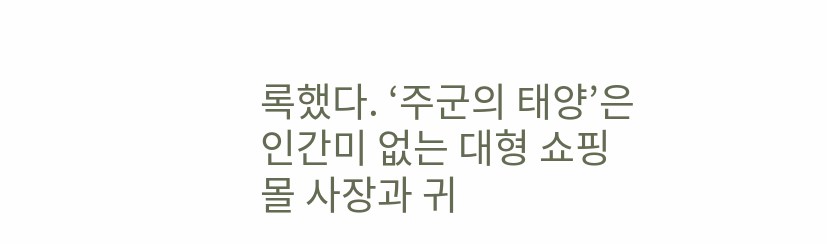록했다. ‘주군의 태양’은 인간미 없는 대형 쇼핑몰 사장과 귀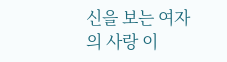신을 보는 여자의 사랑 이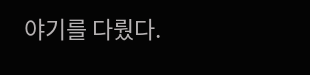야기를 다뤘다.